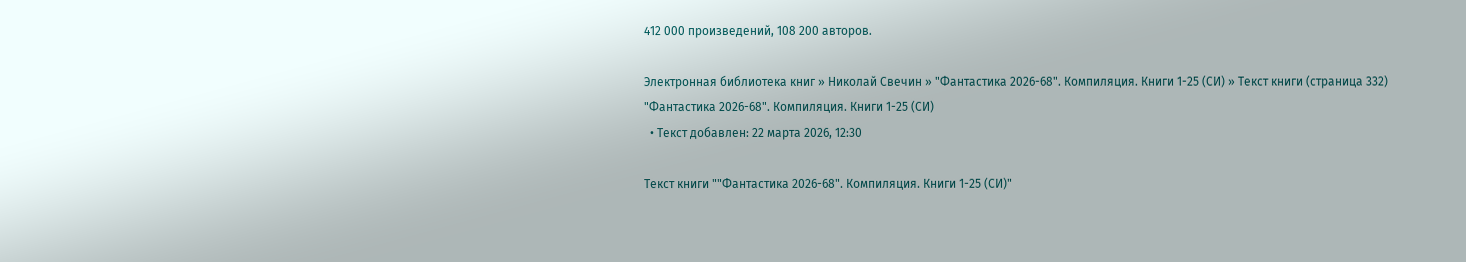412 000 произведений, 108 200 авторов.

Электронная библиотека книг » Николай Свечин » "Фантастика 2026-68". Компиляция. Книги 1-25 (СИ) » Текст книги (страница 332)
"Фантастика 2026-68". Компиляция. Книги 1-25 (СИ)
  • Текст добавлен: 22 марта 2026, 12:30

Текст книги ""Фантастика 2026-68". Компиляция. Книги 1-25 (СИ)"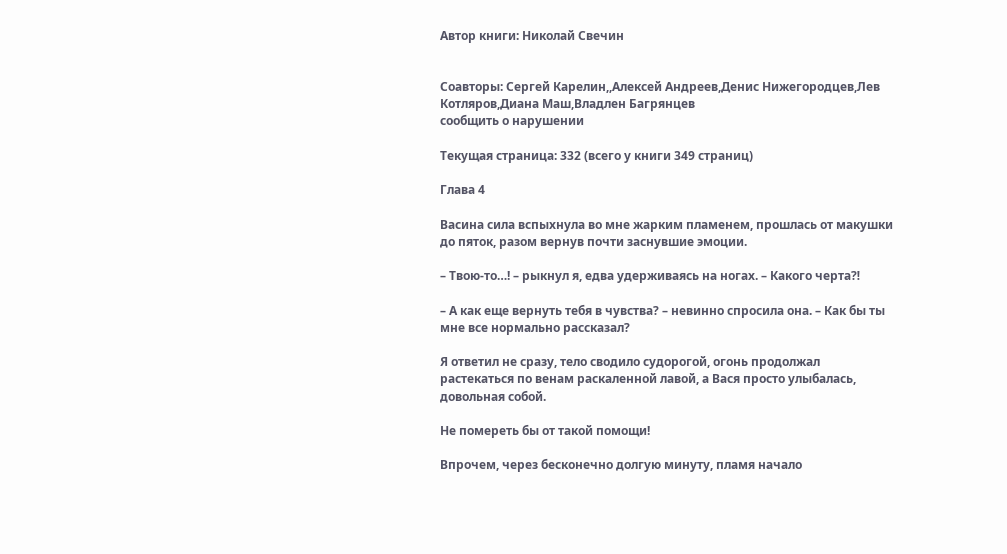Автор книги: Николай Свечин


Соавторы: Сергей Карелин,,Алексей Андреев,Денис Нижегородцев,Лев Котляров,Диана Маш,Владлен Багрянцев
сообщить о нарушении

Текущая страница: 332 (всего у книги 349 страниц)

Глава 4

Васина сила вспыхнула во мне жарким пламенем, прошлась от макушки до пяток, разом вернув почти заснувшие эмоции.

– Твою-то…! – рыкнул я, едва удерживаясь на ногах. – Какого черта⁈

– А как еще вернуть тебя в чувства? – невинно спросила она. – Как бы ты мне все нормально рассказал?

Я ответил не сразу, тело сводило судорогой, огонь продолжал растекаться по венам раскаленной лавой, а Вася просто улыбалась, довольная собой.

Не помереть бы от такой помощи!

Впрочем, через бесконечно долгую минуту, пламя начало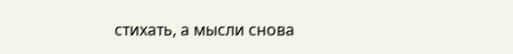стихать, а мысли снова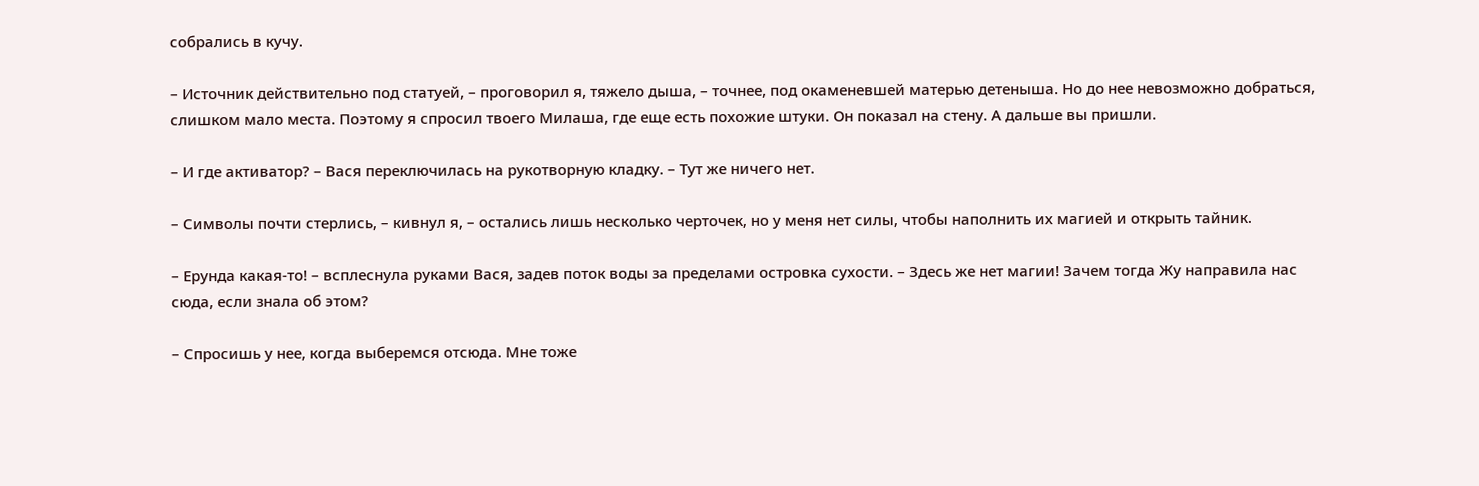собрались в кучу.

– Источник действительно под статуей, – проговорил я, тяжело дыша, – точнее, под окаменевшей матерью детеныша. Но до нее невозможно добраться, слишком мало места. Поэтому я спросил твоего Милаша, где еще есть похожие штуки. Он показал на стену. А дальше вы пришли.

– И где активатор? – Вася переключилась на рукотворную кладку. – Тут же ничего нет.

– Символы почти стерлись, – кивнул я, – остались лишь несколько черточек, но у меня нет силы, чтобы наполнить их магией и открыть тайник.

– Ерунда какая-то! – всплеснула руками Вася, задев поток воды за пределами островка сухости. – Здесь же нет магии! Зачем тогда Жу направила нас сюда, если знала об этом?

– Спросишь у нее, когда выберемся отсюда. Мне тоже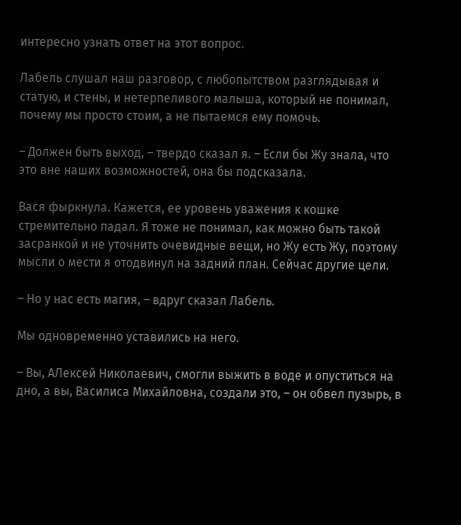интересно узнать ответ на этот вопрос.

Лабель слушал наш разговор, с любопытством разглядывая и статую, и стены, и нетерпеливого малыша, который не понимал, почему мы просто стоим, а не пытаемся ему помочь.

– Должен быть выход, – твердо сказал я. – Если бы Жу знала, что это вне наших возможностей, она бы подсказала.

Вася фыркнула. Кажется, ее уровень уважения к кошке стремительно падал. Я тоже не понимал, как можно быть такой засранкой и не уточнить очевидные вещи, но Жу есть Жу, поэтому мысли о мести я отодвинул на задний план. Сейчас другие цели.

– Но у нас есть магия, – вдруг сказал Лабель.

Мы одновременно уставились на него.

– Вы, АЛексей Николаевич, смогли выжить в воде и опуститься на дно, а вы, Василиса Михайловна, создали это, – он обвел пузырь, в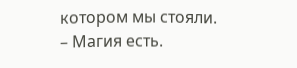котором мы стояли. – Магия есть.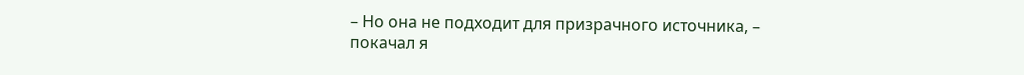– Но она не подходит для призрачного источника, – покачал я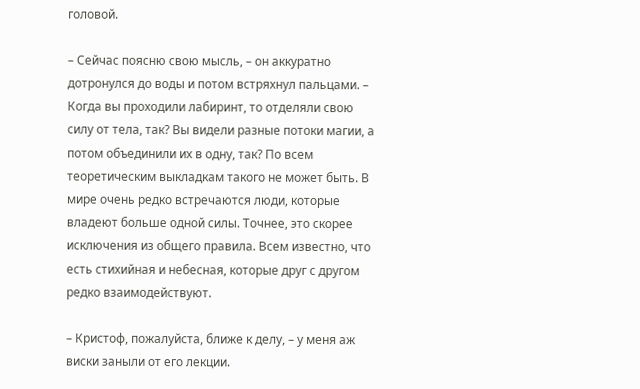головой.

– Сейчас поясню свою мысль, – он аккуратно дотронулся до воды и потом встряхнул пальцами. – Когда вы проходили лабиринт, то отделяли свою силу от тела, так? Вы видели разные потоки магии, а потом объединили их в одну, так? По всем теоретическим выкладкам такого не может быть. В мире очень редко встречаются люди, которые владеют больше одной силы. Точнее, это скорее исключения из общего правила. Всем известно, что есть стихийная и небесная, которые друг с другом редко взаимодействуют.

– Кристоф, пожалуйста, ближе к делу, – у меня аж виски заныли от его лекции.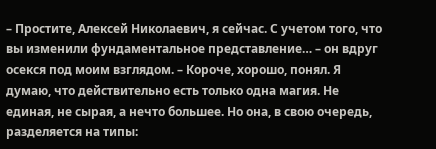– Простите, Алексей Николаевич, я сейчас. С учетом того, что вы изменили фундаментальное представление… – он вдруг осекся под моим взглядом. – Короче, хорошо, понял. Я думаю, что действительно есть только одна магия. Не единая, не сырая, а нечто большее. Но она, в свою очередь, разделяется на типы: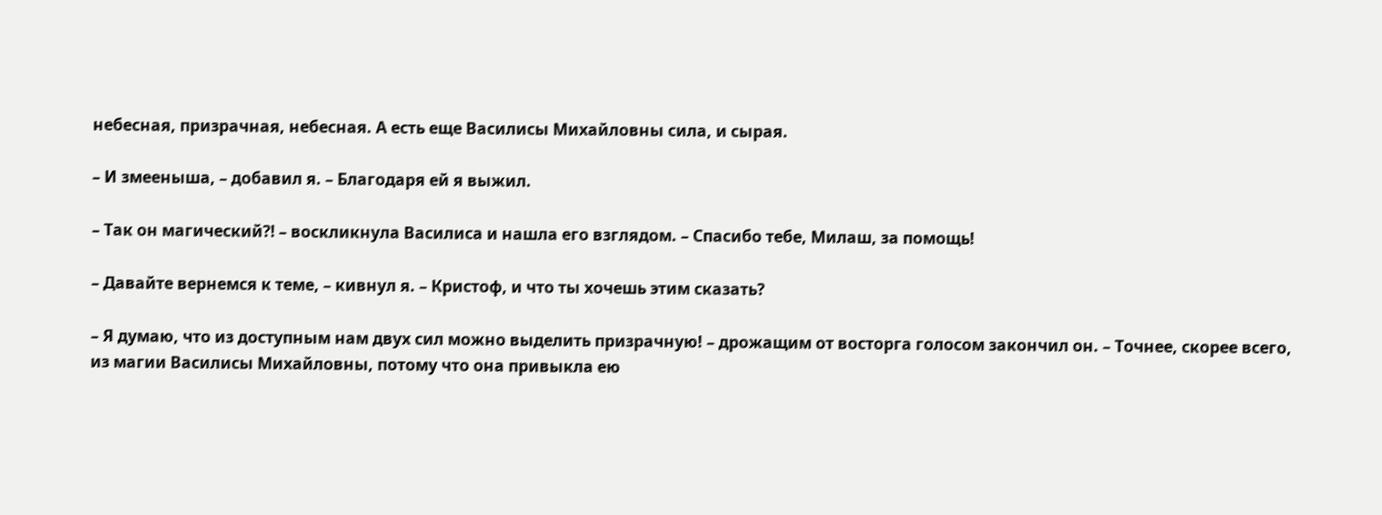небесная, призрачная, небесная. А есть еще Василисы Михайловны сила, и сырая.

– И змееныша, – добавил я. – Благодаря ей я выжил.

– Так он магический⁈ – воскликнула Василиса и нашла его взглядом. – Спасибо тебе, Милаш, за помощь!

– Давайте вернемся к теме, – кивнул я. – Кристоф, и что ты хочешь этим сказать?

– Я думаю, что из доступным нам двух сил можно выделить призрачную! – дрожащим от восторга голосом закончил он. – Точнее, скорее всего, из магии Василисы Михайловны, потому что она привыкла ею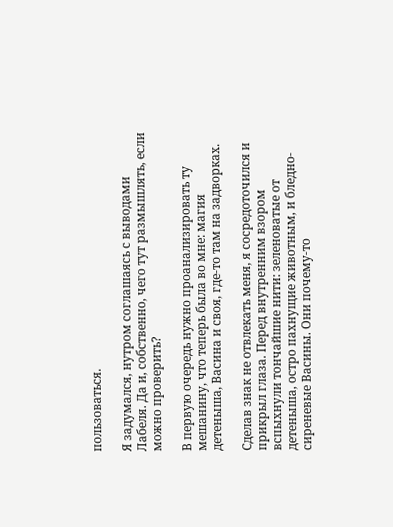пользоваться.

Я задумался, нутром соглашаясь с выводами Лабеля. Да и, собственно, чего тут размышлять, если можно проверить?

В первую очередь нужно проанализировать ту мешанину, что теперь была во мне: магия детеныша, Васина и своя, где-то там на задворках.

Сделав знак не отвлекать меня, я сосредоточился и прикрыл глаза. Перед внутренним взором вспыхнули тончайшие нити: зеленоватые от детеныша, остро пахнущие животным, и бледно-сиреневые Васины. Они почему-то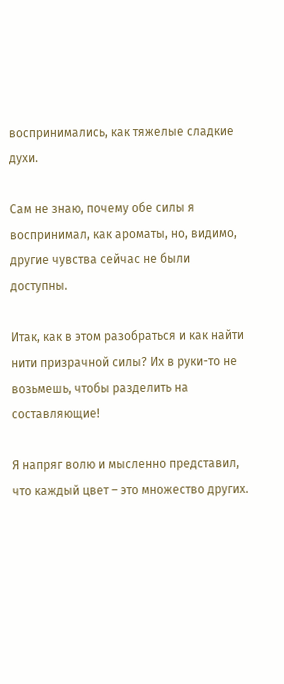воспринимались, как тяжелые сладкие духи.

Сам не знаю, почему обе силы я воспринимал, как ароматы, но, видимо, другие чувства сейчас не были доступны.

Итак, как в этом разобраться и как найти нити призрачной силы? Их в руки-то не возьмешь, чтобы разделить на составляющие!

Я напряг волю и мысленно представил, что каждый цвет – это множество других.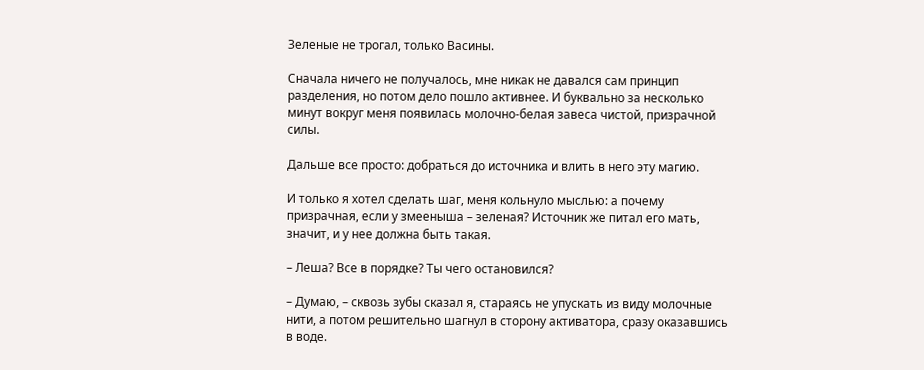Зеленые не трогал, только Васины.

Сначала ничего не получалось, мне никак не давался сам принцип разделения, но потом дело пошло активнее. И буквально за несколько минут вокруг меня появилась молочно-белая завеса чистой, призрачной силы.

Дальше все просто: добраться до источника и влить в него эту магию.

И только я хотел сделать шаг, меня кольнуло мыслью: а почему призрачная, если у змееныша – зеленая? Источник же питал его мать, значит, и у нее должна быть такая.

– Леша? Все в порядке? Ты чего остановился?

– Думаю, – сквозь зубы сказал я, стараясь не упускать из виду молочные нити, а потом решительно шагнул в сторону активатора, сразу оказавшись в воде.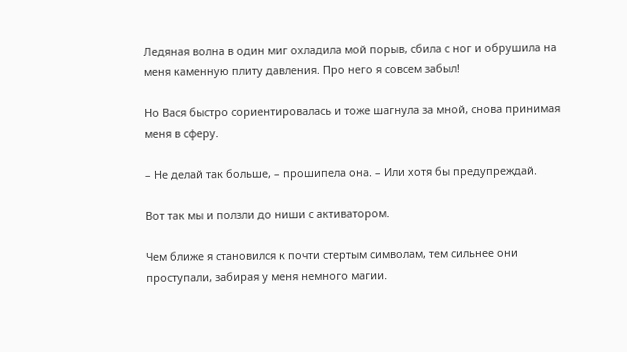Ледяная волна в один миг охладила мой порыв, сбила с ног и обрушила на меня каменную плиту давления. Про него я совсем забыл!

Но Вася быстро сориентировалась и тоже шагнула за мной, снова принимая меня в сферу.

– Не делай так больше, – прошипела она. – Или хотя бы предупреждай.

Вот так мы и ползли до ниши с активатором.

Чем ближе я становился к почти стертым символам, тем сильнее они проступали, забирая у меня немного магии.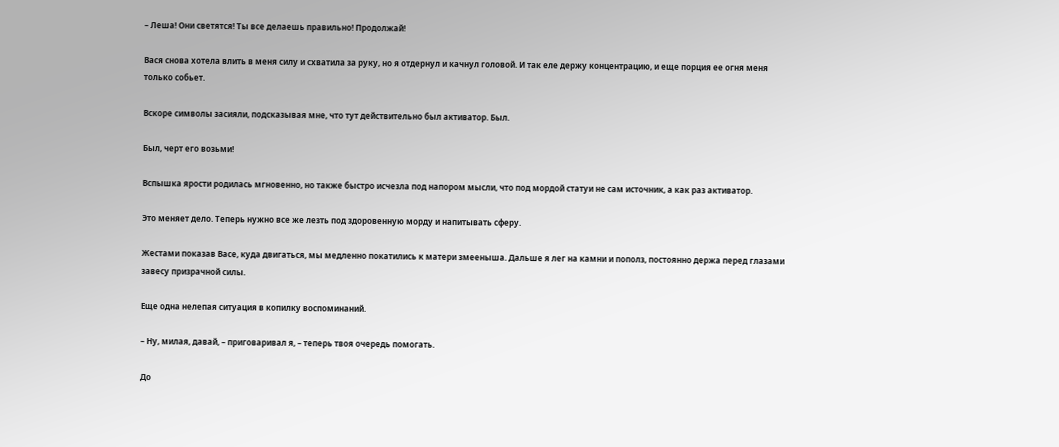– Леша! Они светятся! Ты все делаешь правильно! Продолжай!

Вася снова хотела влить в меня силу и схватила за руку, но я отдернул и качнул головой. И так еле держу концентрацию, и еще порция ее огня меня только собьет.

Вскоре символы засияли, подсказывая мне, что тут действительно был активатор. Был.

Был, черт его возьми!

Вспышка ярости родилась мгновенно, но также быстро исчезла под напором мысли, что под мордой статуи не сам источник, а как раз активатор.

Это меняет дело. Теперь нужно все же лезть под здоровенную морду и напитывать сферу.

Жестами показав Васе, куда двигаться, мы медленно покатились к матери змееныша. Дальше я лег на камни и пополз, постоянно держа перед глазами завесу призрачной силы.

Еще одна нелепая ситуация в копилку воспоминаний.

– Ну, милая, давай, – приговаривал я, – теперь твоя очередь помогать.

До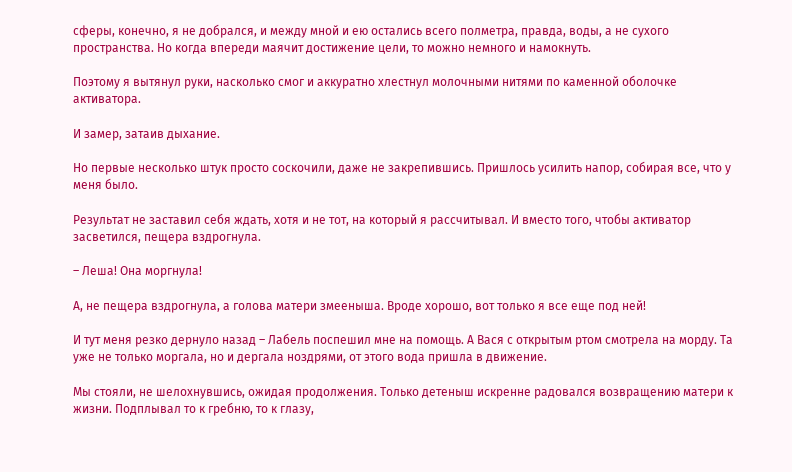сферы, конечно, я не добрался, и между мной и ею остались всего полметра, правда, воды, а не сухого пространства. Но когда впереди маячит достижение цели, то можно немного и намокнуть.

Поэтому я вытянул руки, насколько смог и аккуратно хлестнул молочными нитями по каменной оболочке активатора.

И замер, затаив дыхание.

Но первые несколько штук просто соскочили, даже не закрепившись. Пришлось усилить напор, собирая все, что у меня было.

Результат не заставил себя ждать, хотя и не тот, на который я рассчитывал. И вместо того, чтобы активатор засветился, пещера вздрогнула.

– Леша! Она моргнула!

А, не пещера вздрогнула, а голова матери змееныша. Вроде хорошо, вот только я все еще под ней!

И тут меня резко дернуло назад – Лабель поспешил мне на помощь. А Вася с открытым ртом смотрела на морду. Та уже не только моргала, но и дергала ноздрями, от этого вода пришла в движение.

Мы стояли, не шелохнувшись, ожидая продолжения. Только детеныш искренне радовался возвращению матери к жизни. Подплывал то к гребню, то к глазу,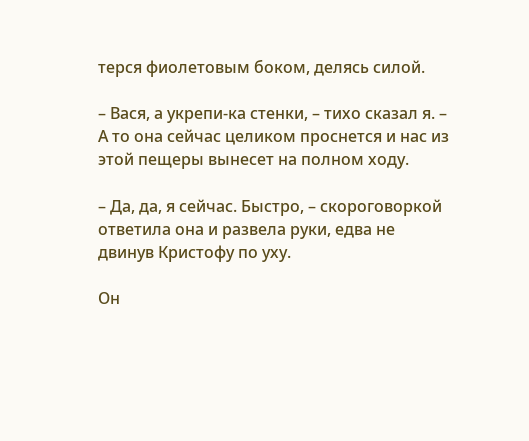терся фиолетовым боком, делясь силой.

– Вася, а укрепи-ка стенки, – тихо сказал я. – А то она сейчас целиком проснется и нас из этой пещеры вынесет на полном ходу.

– Да, да, я сейчас. Быстро, – скороговоркой ответила она и развела руки, едва не двинув Кристофу по уху.

Он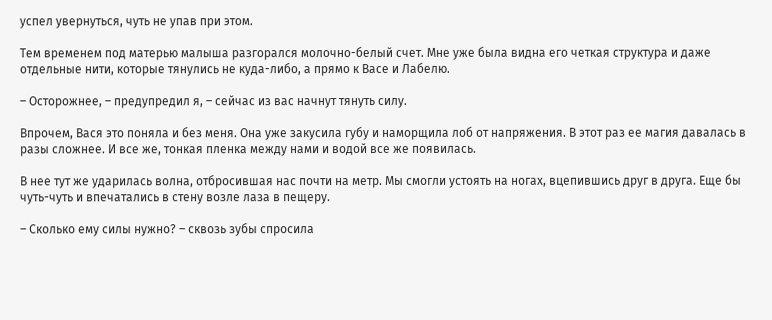успел увернуться, чуть не упав при этом.

Тем временем под матерью малыша разгорался молочно-белый счет. Мне уже была видна его четкая структура и даже отдельные нити, которые тянулись не куда-либо, а прямо к Васе и Лабелю.

– Осторожнее, – предупредил я, – сейчас из вас начнут тянуть силу.

Впрочем, Вася это поняла и без меня. Она уже закусила губу и наморщила лоб от напряжения. В этот раз ее магия давалась в разы сложнее. И все же, тонкая пленка между нами и водой все же появилась.

В нее тут же ударилась волна, отбросившая нас почти на метр. Мы смогли устоять на ногах, вцепившись друг в друга. Еще бы чуть-чуть и впечатались в стену возле лаза в пещеру.

– Сколько ему силы нужно? – сквозь зубы спросила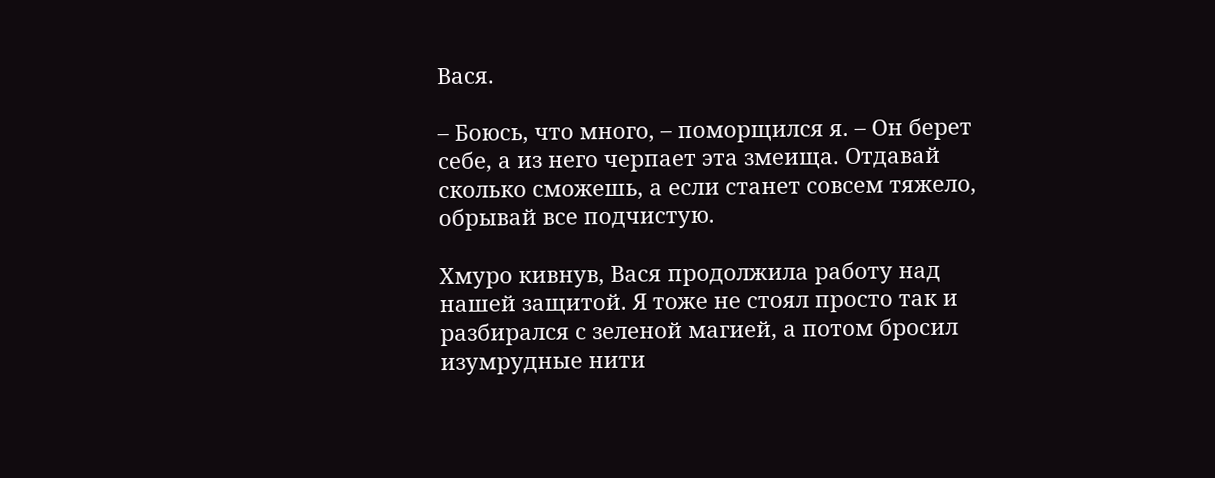Вася.

– Боюсь, что много, – поморщился я. – Он берет себе, а из него черпает эта змеища. Отдавай сколько сможешь, а если станет совсем тяжело, обрывай все подчистую.

Хмуро кивнув, Вася продолжила работу над нашей защитой. Я тоже не стоял просто так и разбирался с зеленой магией, а потом бросил изумрудные нити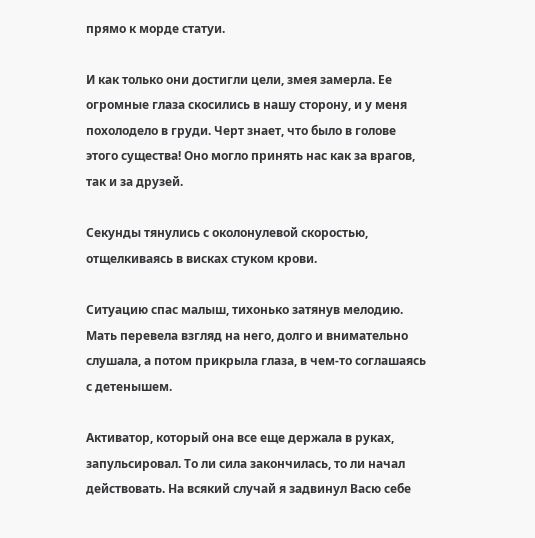прямо к морде статуи.

И как только они достигли цели, змея замерла. Ее огромные глаза скосились в нашу сторону, и у меня похолодело в груди. Черт знает, что было в голове этого существа! Оно могло принять нас как за врагов, так и за друзей.

Секунды тянулись с околонулевой скоростью, отщелкиваясь в висках стуком крови.

Ситуацию спас малыш, тихонько затянув мелодию. Мать перевела взгляд на него, долго и внимательно слушала, а потом прикрыла глаза, в чем-то соглашаясь с детенышем.

Активатор, который она все еще держала в руках, запульсировал. То ли сила закончилась, то ли начал действовать. На всякий случай я задвинул Васю себе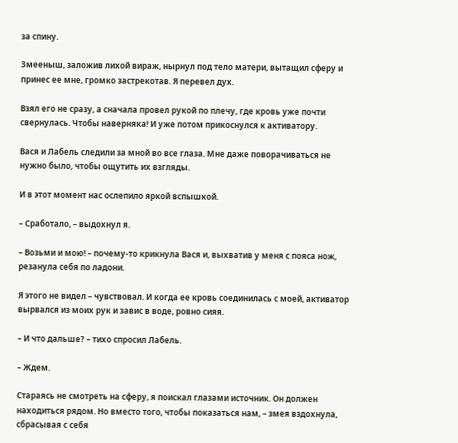за спину.

Змееныш, заложив лихой вираж, нырнул под тело матери, вытащил сферу и принес ее мне, громко застрекотав. Я перевел дух.

Взял его не сразу, а сначала провел рукой по плечу, где кровь уже почти свернулась. Чтобы наверняка! И уже потом прикоснулся к активатору.

Вася и Лабель следили за мной во все глаза. Мне даже поворачиваться не нужно было, чтобы ощутить их взгляды.

И в этот момент нас ослепило яркой вспышкой.

– Сработало, – выдохнул я.

– Возьми и мою! – почему-то крикнула Вася и, выхватив у меня с пояса нож, резанула себя по ладони.

Я этого не видел – чувствовал. И когда ее кровь соединилась с моей, активатор вырвался из моих рук и завис в воде, ровно сияя.

– И что дальше? – тихо спросил Лабель.

– Ждем.

Стараясь не смотреть на сферу, я поискал глазами источник. Он должен находиться рядом. Но вместо того, чтобы показаться нам, – змея вздохнула, сбрасывая с себя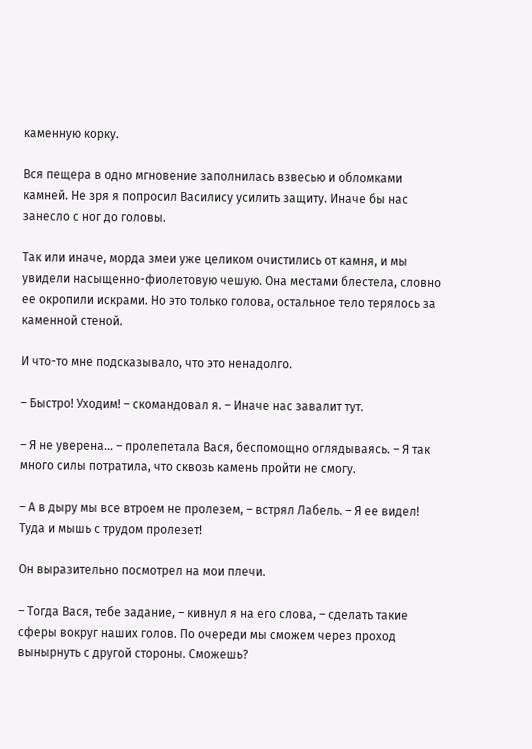каменную корку.

Вся пещера в одно мгновение заполнилась взвесью и обломками камней. Не зря я попросил Василису усилить защиту. Иначе бы нас занесло с ног до головы.

Так или иначе, морда змеи уже целиком очистились от камня, и мы увидели насыщенно-фиолетовую чешую. Она местами блестела, словно ее окропили искрами. Но это только голова, остальное тело терялось за каменной стеной.

И что-то мне подсказывало, что это ненадолго.

– Быстро! Уходим! – скомандовал я. – Иначе нас завалит тут.

– Я не уверена… – пролепетала Вася, беспомощно оглядываясь. – Я так много силы потратила, что сквозь камень пройти не смогу.

– А в дыру мы все втроем не пролезем, – встрял Лабель. – Я ее видел! Туда и мышь с трудом пролезет!

Он выразительно посмотрел на мои плечи.

– Тогда Вася, тебе задание, – кивнул я на его слова, – сделать такие сферы вокруг наших голов. По очереди мы сможем через проход вынырнуть с другой стороны. Сможешь?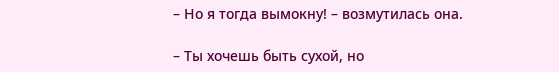– Но я тогда вымокну! – возмутилась она.

– Ты хочешь быть сухой, но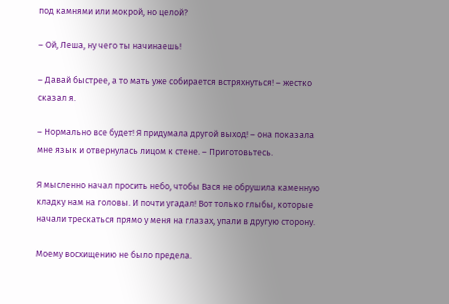под камнями или мокрой, но целой?

– Ой, Леша, ну чего ты начинаешь!

– Давай быстрее, а то мать уже собирается встряхнуться! – жестко сказал я.

– Нормально все будет! Я придумала другой выход! – она показала мне язык и отвернулась лицом к стене. – Приготовьтесь.

Я мысленно начал просить небо, чтобы Вася не обрушила каменную кладку нам на головы. И почти угадал! Вот только глыбы, которые начали трескаться прямо у меня на глазах, упали в другую сторону.

Моему восхищению не было предела.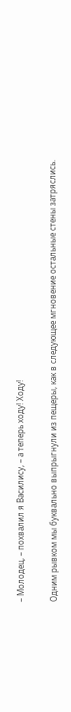– Молодец, – похвалил я Василису, – а теперь ходу! Ходу!

Одним рывком мы буквально выпрыгнули из пещеры, как в следующее мгновение остальные стены затряслись.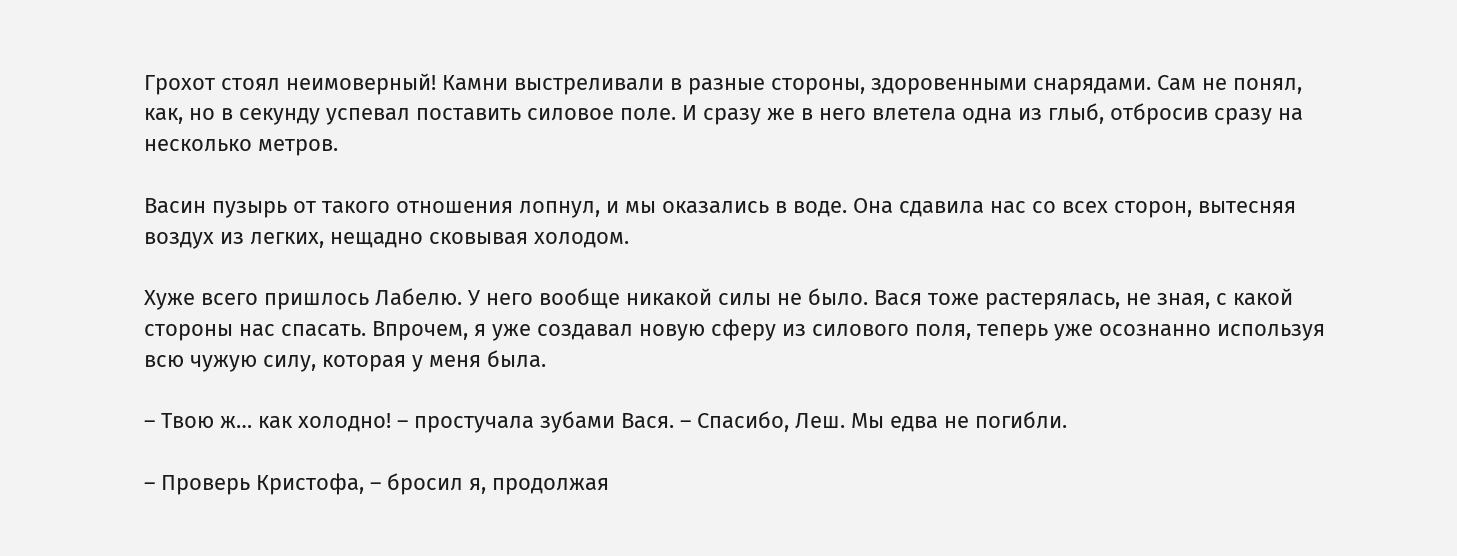Грохот стоял неимоверный! Камни выстреливали в разные стороны, здоровенными снарядами. Сам не понял, как, но в секунду успевал поставить силовое поле. И сразу же в него влетела одна из глыб, отбросив сразу на несколько метров.

Васин пузырь от такого отношения лопнул, и мы оказались в воде. Она сдавила нас со всех сторон, вытесняя воздух из легких, нещадно сковывая холодом.

Хуже всего пришлось Лабелю. У него вообще никакой силы не было. Вася тоже растерялась, не зная, с какой стороны нас спасать. Впрочем, я уже создавал новую сферу из силового поля, теперь уже осознанно используя всю чужую силу, которая у меня была.

– Твою ж… как холодно! – простучала зубами Вася. – Спасибо, Леш. Мы едва не погибли.

– Проверь Кристофа, – бросил я, продолжая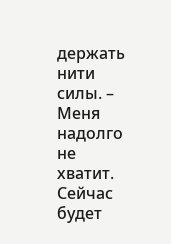держать нити силы. – Меня надолго не хватит. Сейчас будет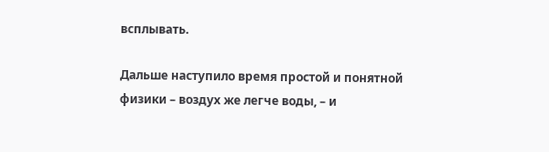всплывать.

Дальше наступило время простой и понятной физики – воздух же легче воды, – и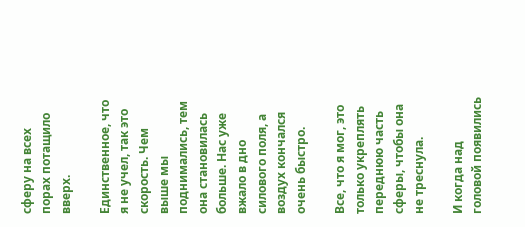сферу на всех порах потащило вверх.

Единственное, что я не учел, так это скорость. Чем выше мы поднимались, тем она становилась больше. Нас уже вжало в дно силового поля, а воздух кончался очень быстро.

Все, что я мог, это только укреплять переднюю часть сферы, чтобы она не треснула.

И когда над головой появились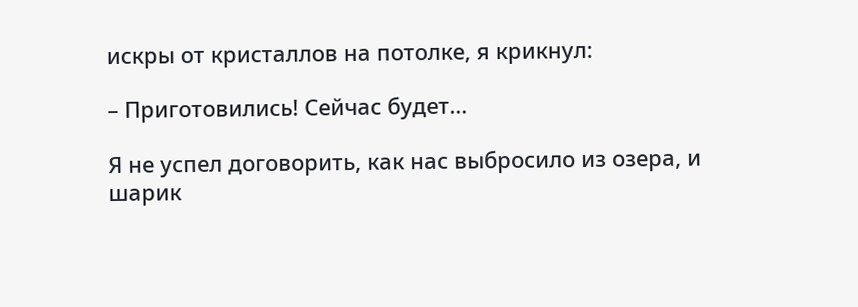искры от кристаллов на потолке, я крикнул:

– Приготовились! Сейчас будет…

Я не успел договорить, как нас выбросило из озера, и шарик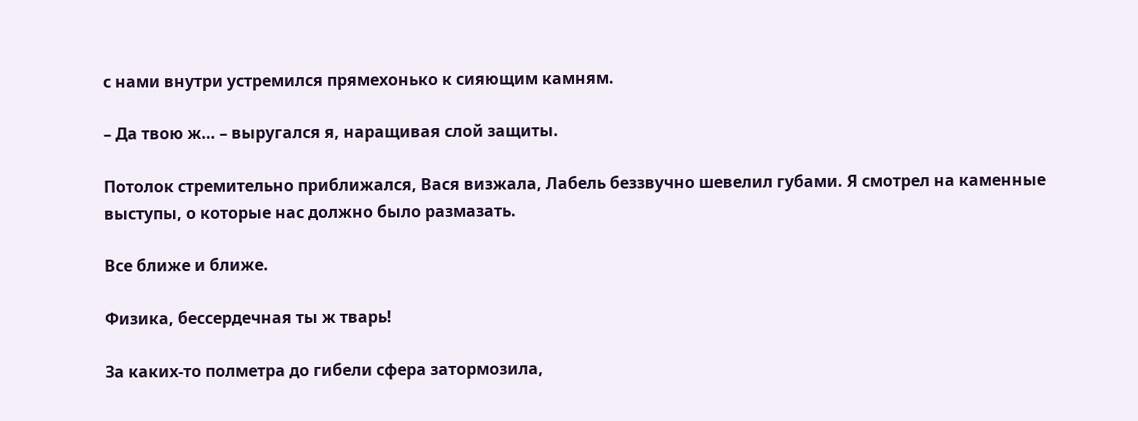с нами внутри устремился прямехонько к сияющим камням.

– Да твою ж… – выругался я, наращивая слой защиты.

Потолок стремительно приближался, Вася визжала, Лабель беззвучно шевелил губами. Я смотрел на каменные выступы, о которые нас должно было размазать.

Все ближе и ближе.

Физика, бессердечная ты ж тварь!

За каких-то полметра до гибели сфера затормозила,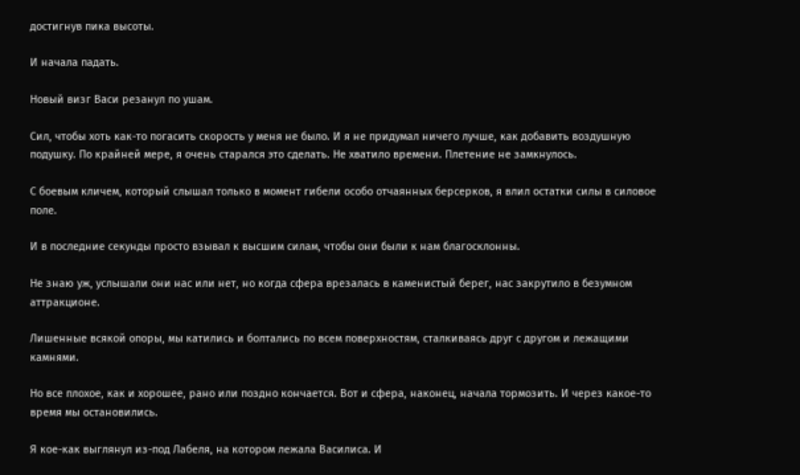достигнув пика высоты.

И начала падать.

Новый визг Васи резанул по ушам.

Сил, чтобы хоть как-то погасить скорость у меня не было. И я не придумал ничего лучше, как добавить воздушную подушку. По крайней мере, я очень старался это сделать. Не хватило времени. Плетение не замкнулось.

С боевым кличем, который слышал только в момент гибели особо отчаянных берсерков, я влил остатки силы в силовое поле.

И в последние секунды просто взывал к высшим силам, чтобы они были к нам благосклонны.

Не знаю уж, услышали они нас или нет, но когда сфера врезалась в каменистый берег, нас закрутило в безумном аттракционе.

Лишенные всякой опоры, мы катились и болтались по всем поверхностям, сталкиваясь друг с другом и лежащими камнями.

Но все плохое, как и хорошее, рано или поздно кончается. Вот и сфера, наконец, начала тормозить. И через какое-то время мы остановились.

Я кое-как выглянул из-под Лабеля, на котором лежала Василиса. И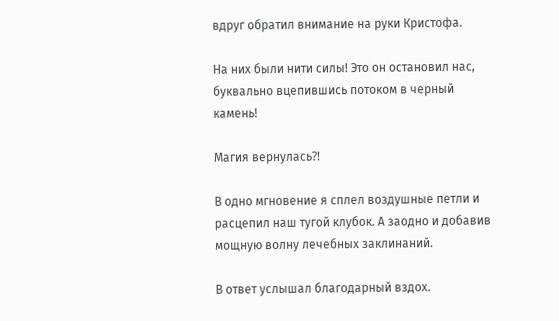вдруг обратил внимание на руки Кристофа.

На них были нити силы! Это он остановил нас, буквально вцепившись потоком в черный камень!

Магия вернулась⁈

В одно мгновение я сплел воздушные петли и расцепил наш тугой клубок. А заодно и добавив мощную волну лечебных заклинаний.

В ответ услышал благодарный вздох.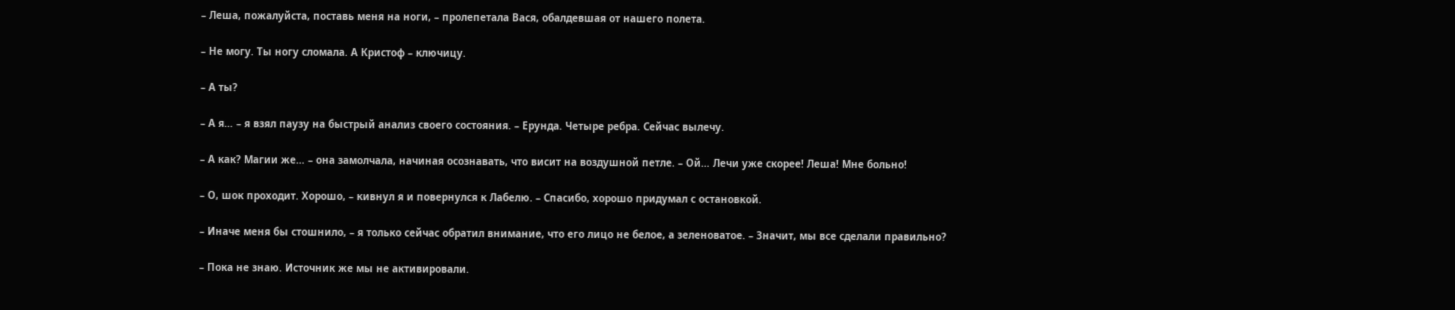– Леша, пожалуйста, поставь меня на ноги, – пролепетала Вася, обалдевшая от нашего полета.

– Не могу. Ты ногу сломала. А Кристоф – ключицу.

– А ты?

– А я… – я взял паузу на быстрый анализ своего состояния. – Ерунда. Четыре ребра. Сейчас вылечу.

– А как? Магии же… – она замолчала, начиная осознавать, что висит на воздушной петле. – Ой… Лечи уже скорее! Леша! Мне больно!

– О, шок проходит. Хорошо, – кивнул я и повернулся к Лабелю. – Спасибо, хорошо придумал с остановкой.

– Иначе меня бы стошнило, – я только сейчас обратил внимание, что его лицо не белое, а зеленоватое. – Значит, мы все сделали правильно?

– Пока не знаю. Источник же мы не активировали.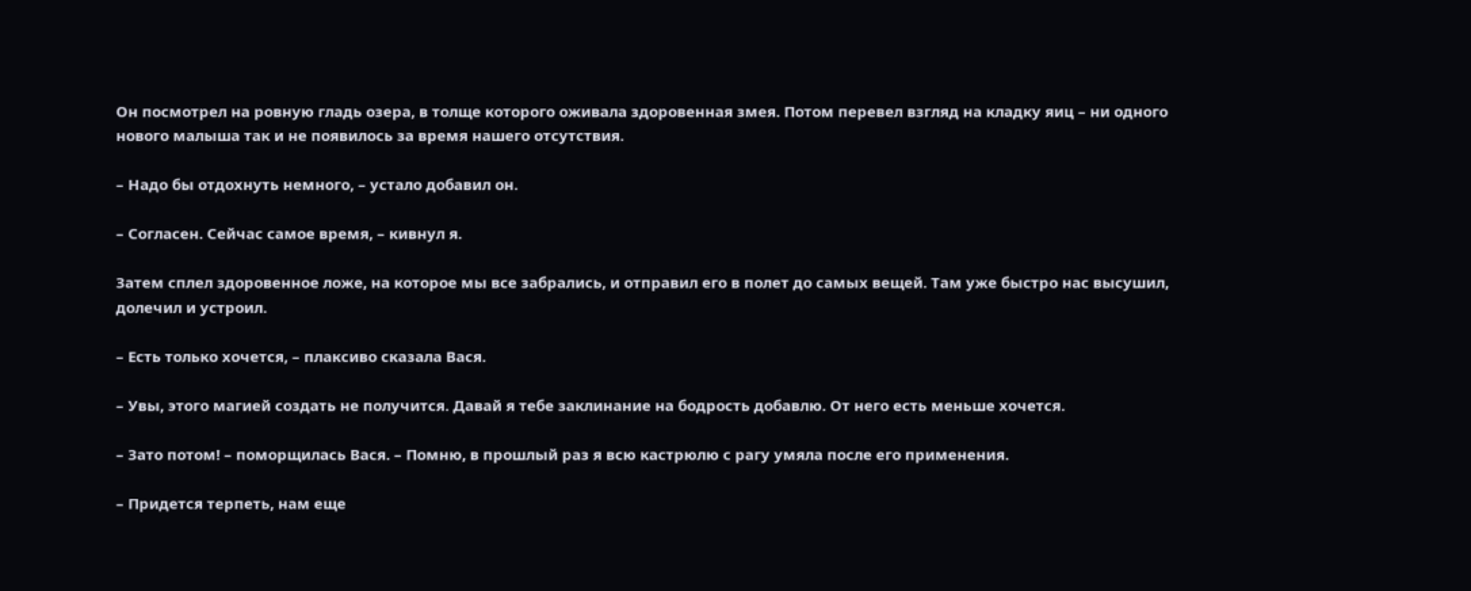Он посмотрел на ровную гладь озера, в толще которого оживала здоровенная змея. Потом перевел взгляд на кладку яиц – ни одного нового малыша так и не появилось за время нашего отсутствия.

– Надо бы отдохнуть немного, – устало добавил он.

– Согласен. Сейчас самое время, – кивнул я.

Затем сплел здоровенное ложе, на которое мы все забрались, и отправил его в полет до самых вещей. Там уже быстро нас высушил, долечил и устроил.

– Есть только хочется, – плаксиво сказала Вася.

– Увы, этого магией создать не получится. Давай я тебе заклинание на бодрость добавлю. От него есть меньше хочется.

– Зато потом! – поморщилась Вася. – Помню, в прошлый раз я всю кастрюлю с рагу умяла после его применения.

– Придется терпеть, нам еще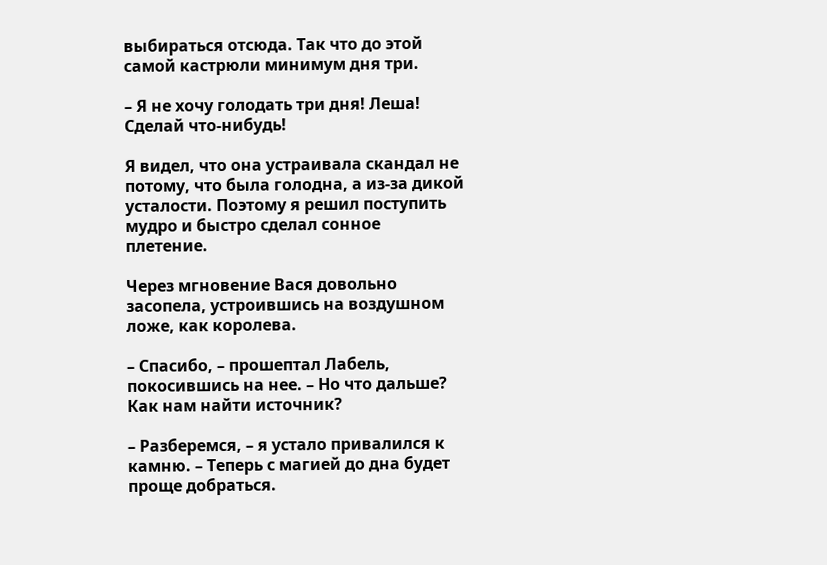выбираться отсюда. Так что до этой самой кастрюли минимум дня три.

– Я не хочу голодать три дня! Леша! Сделай что-нибудь!

Я видел, что она устраивала скандал не потому, что была голодна, а из-за дикой усталости. Поэтому я решил поступить мудро и быстро сделал сонное плетение.

Через мгновение Вася довольно засопела, устроившись на воздушном ложе, как королева.

– Спасибо, – прошептал Лабель, покосившись на нее. – Но что дальше? Как нам найти источник?

– Разберемся, – я устало привалился к камню. – Теперь с магией до дна будет проще добраться.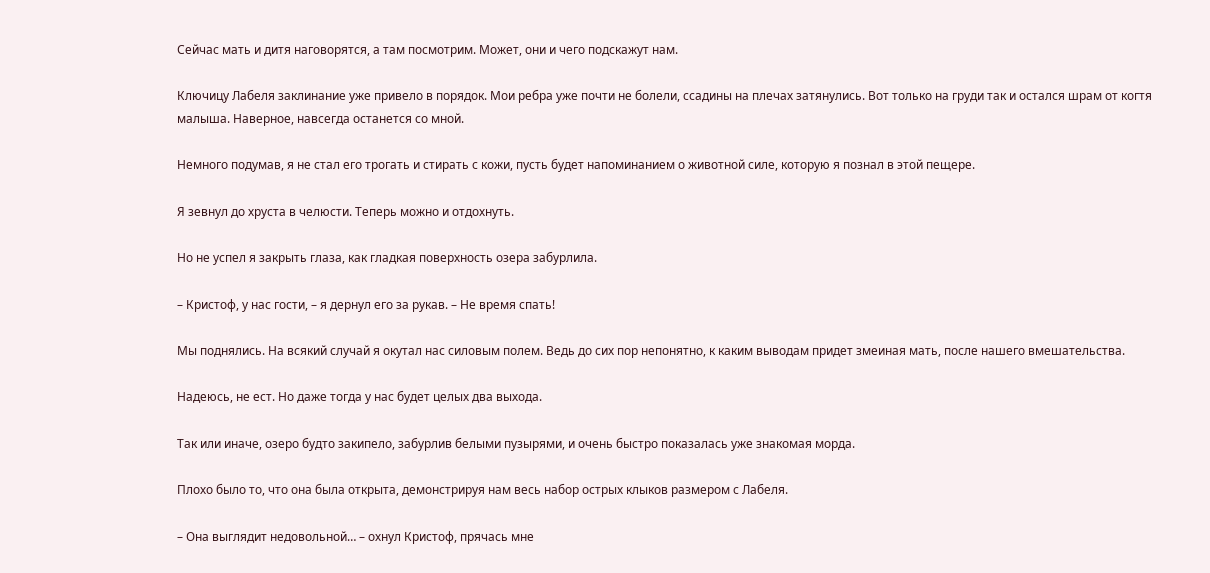Сейчас мать и дитя наговорятся, а там посмотрим. Может, они и чего подскажут нам.

Ключицу Лабеля заклинание уже привело в порядок. Мои ребра уже почти не болели, ссадины на плечах затянулись. Вот только на груди так и остался шрам от когтя малыша. Наверное, навсегда останется со мной.

Немного подумав, я не стал его трогать и стирать с кожи, пусть будет напоминанием о животной силе, которую я познал в этой пещере.

Я зевнул до хруста в челюсти. Теперь можно и отдохнуть.

Но не успел я закрыть глаза, как гладкая поверхность озера забурлила.

– Кристоф, у нас гости, – я дернул его за рукав. – Не время спать!

Мы поднялись. На всякий случай я окутал нас силовым полем. Ведь до сих пор непонятно, к каким выводам придет змеиная мать, после нашего вмешательства.

Надеюсь, не ест. Но даже тогда у нас будет целых два выхода.

Так или иначе, озеро будто закипело, забурлив белыми пузырями, и очень быстро показалась уже знакомая морда.

Плохо было то, что она была открыта, демонстрируя нам весь набор острых клыков размером с Лабеля.

– Она выглядит недовольной… – охнул Кристоф, прячась мне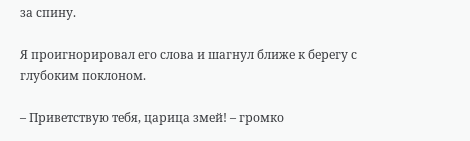за спину.

Я проигнорировал его слова и шагнул ближе к берегу с глубоким поклоном.

– Приветствую тебя, царица змей! – громко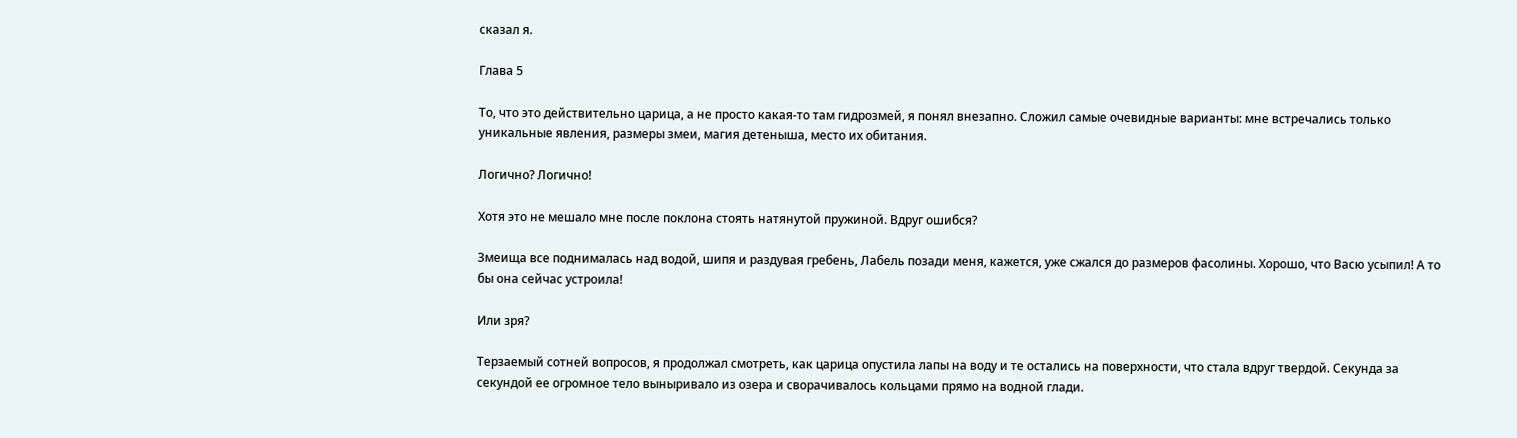сказал я.

Глава 5

То, что это действительно царица, а не просто какая-то там гидрозмей, я понял внезапно. Сложил самые очевидные варианты: мне встречались только уникальные явления, размеры змеи, магия детеныша, место их обитания.

Логично? Логично!

Хотя это не мешало мне после поклона стоять натянутой пружиной. Вдруг ошибся?

Змеища все поднималась над водой, шипя и раздувая гребень, Лабель позади меня, кажется, уже сжался до размеров фасолины. Хорошо, что Васю усыпил! А то бы она сейчас устроила!

Или зря?

Терзаемый сотней вопросов, я продолжал смотреть, как царица опустила лапы на воду и те остались на поверхности, что стала вдруг твердой. Секунда за секундой ее огромное тело выныривало из озера и сворачивалось кольцами прямо на водной глади.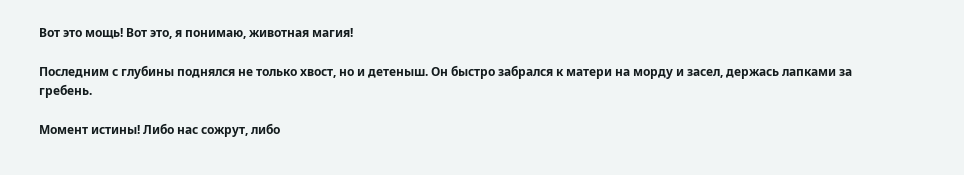Вот это мощь! Вот это, я понимаю, животная магия!

Последним с глубины поднялся не только хвост, но и детеныш. Он быстро забрался к матери на морду и засел, держась лапками за гребень.

Момент истины! Либо нас сожрут, либо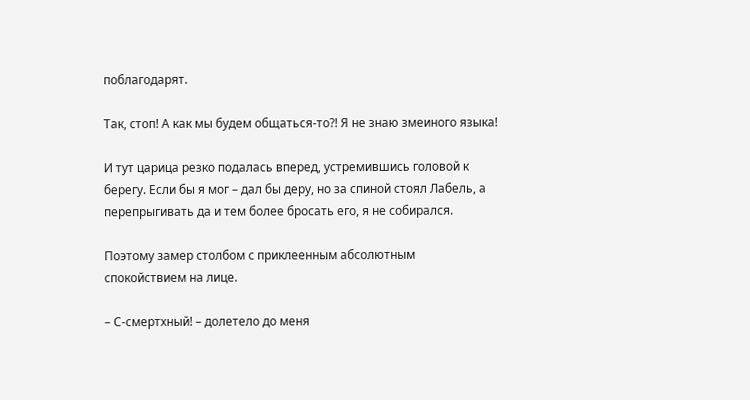поблагодарят.

Так, стоп! А как мы будем общаться-то⁈ Я не знаю змеиного языка!

И тут царица резко подалась вперед, устремившись головой к берегу. Если бы я мог – дал бы деру, но за спиной стоял Лабель, а перепрыгивать да и тем более бросать его, я не собирался.

Поэтому замер столбом с приклеенным абсолютным спокойствием на лице.

– С-смертхный! – долетело до меня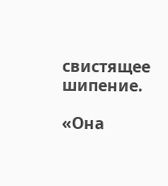свистящее шипение.

«Она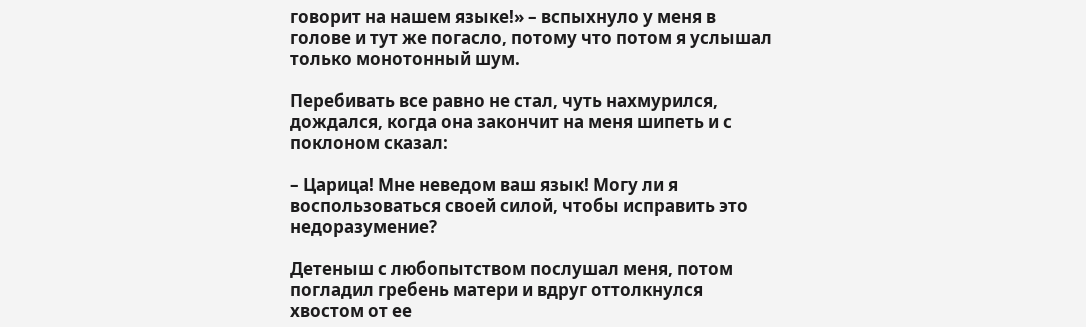говорит на нашем языке!» – вспыхнуло у меня в голове и тут же погасло, потому что потом я услышал только монотонный шум.

Перебивать все равно не стал, чуть нахмурился, дождался, когда она закончит на меня шипеть и с поклоном сказал:

– Царица! Мне неведом ваш язык! Могу ли я воспользоваться своей силой, чтобы исправить это недоразумение?

Детеныш с любопытством послушал меня, потом погладил гребень матери и вдруг оттолкнулся хвостом от ее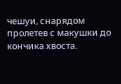чешуи, снарядом пролетев с макушки до кончика хвоста.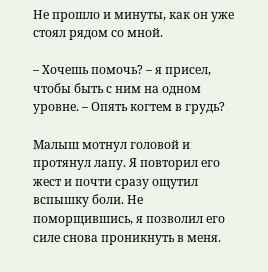Не прошло и минуты, как он уже стоял рядом со мной.

– Хочешь помочь? – я присел, чтобы быть с ним на одном уровне. – Опять когтем в грудь?

Малыш мотнул головой и протянул лапу. Я повторил его жест и почти сразу ощутил вспышку боли. Не поморщившись, я позволил его силе снова проникнуть в меня.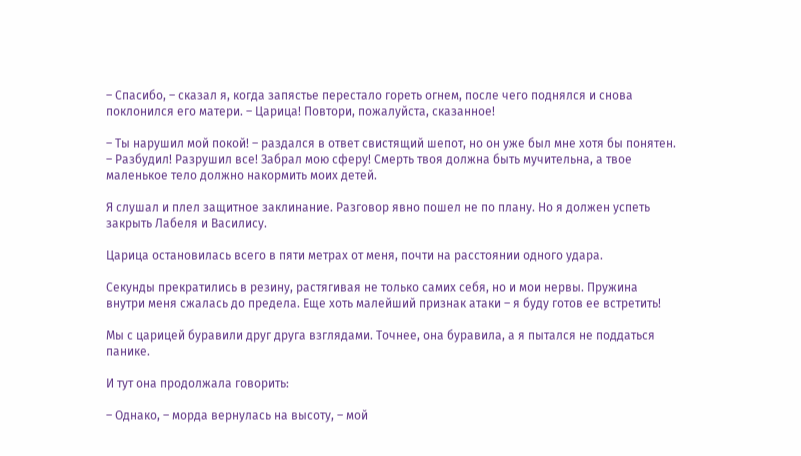– Спасибо, – сказал я, когда запястье перестало гореть огнем, после чего поднялся и снова поклонился его матери. – Царица! Повтори, пожалуйста, сказанное!

– Ты нарушил мой покой! – раздался в ответ свистящий шепот, но он уже был мне хотя бы понятен. – Разбудил! Разрушил все! Забрал мою сферу! Смерть твоя должна быть мучительна, а твое маленькое тело должно накормить моих детей.

Я слушал и плел защитное заклинание. Разговор явно пошел не по плану. Но я должен успеть закрыть Лабеля и Василису.

Царица остановилась всего в пяти метрах от меня, почти на расстоянии одного удара.

Секунды прекратились в резину, растягивая не только самих себя, но и мои нервы. Пружина внутри меня сжалась до предела. Еще хоть малейший признак атаки – я буду готов ее встретить!

Мы с царицей буравили друг друга взглядами. Точнее, она буравила, а я пытался не поддаться панике.

И тут она продолжала говорить:

– Однако, – морда вернулась на высоту, – мой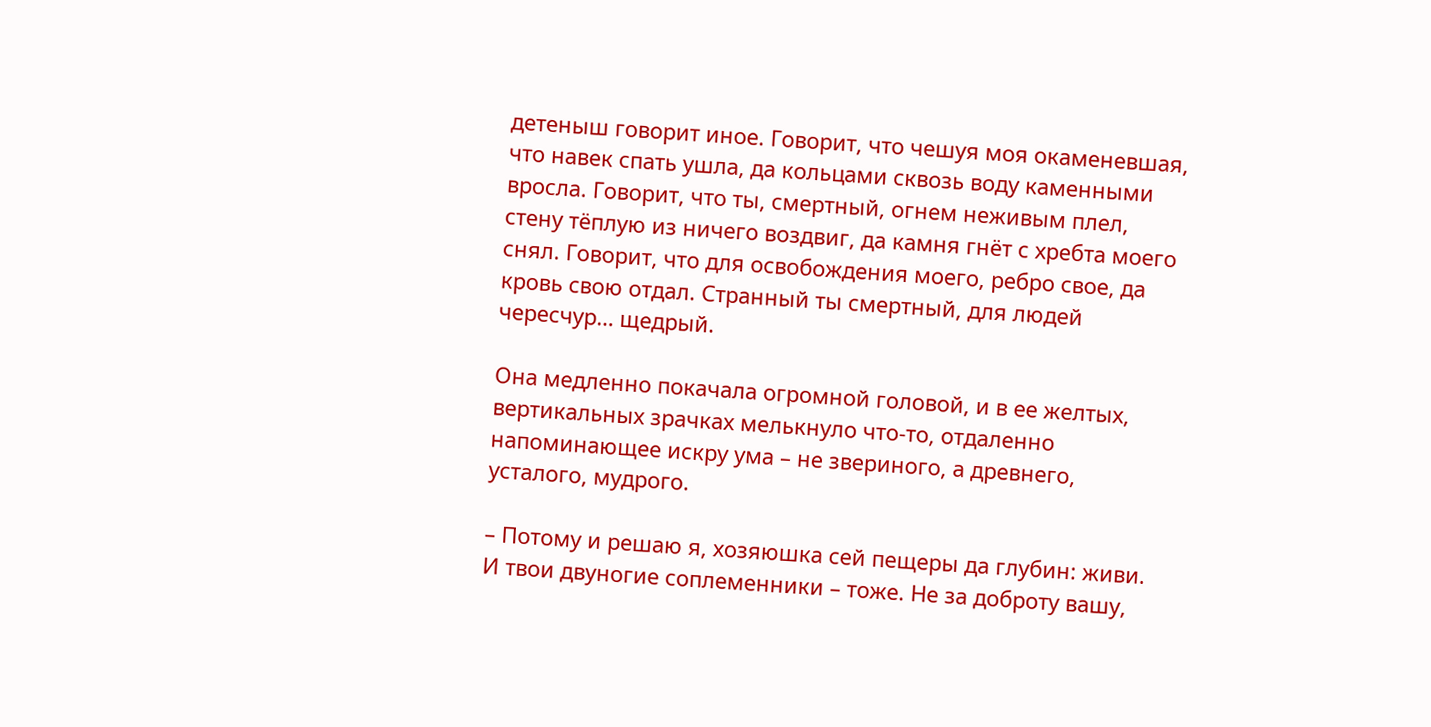детеныш говорит иное. Говорит, что чешуя моя окаменевшая, что навек спать ушла, да кольцами сквозь воду каменными вросла. Говорит, что ты, смертный, огнем неживым плел, стену тёплую из ничего воздвиг, да камня гнёт с хребта моего снял. Говорит, что для освобождения моего, ребро свое, да кровь свою отдал. Странный ты смертный, для людей чересчур… щедрый.

Она медленно покачала огромной головой, и в ее желтых, вертикальных зрачках мелькнуло что-то, отдаленно напоминающее искру ума – не звериного, а древнего, усталого, мудрого.

– Потому и решаю я, хозяюшка сей пещеры да глубин: живи. И твои двуногие соплеменники – тоже. Не за доброту вашу,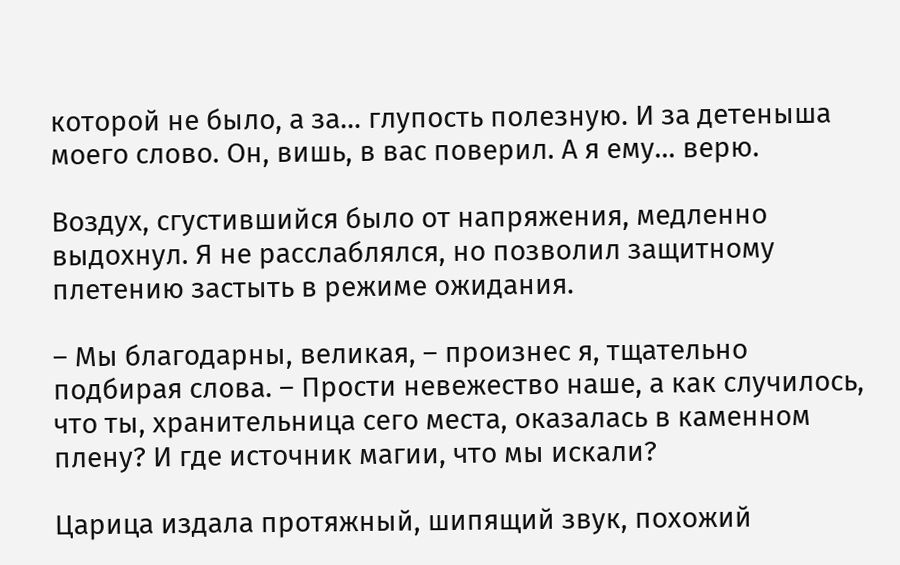которой не было, а за… глупость полезную. И за детеныша моего слово. Он, вишь, в вас поверил. А я ему… верю.

Воздух, сгустившийся было от напряжения, медленно выдохнул. Я не расслаблялся, но позволил защитному плетению застыть в режиме ожидания.

– Мы благодарны, великая, – произнес я, тщательно подбирая слова. – Прости невежество наше, а как случилось, что ты, хранительница сего места, оказалась в каменном плену? И где источник магии, что мы искали?

Царица издала протяжный, шипящий звук, похожий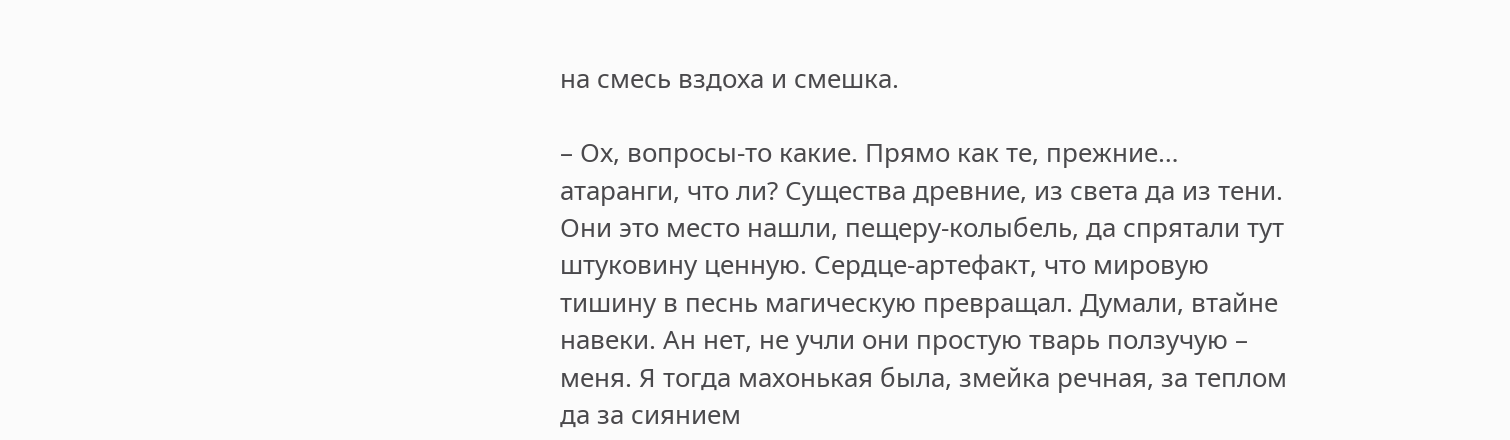на смесь вздоха и смешка.

– Ох, вопросы-то какие. Прямо как те, прежние… атаранги, что ли? Существа древние, из света да из тени. Они это место нашли, пещеру-колыбель, да спрятали тут штуковину ценную. Сердце-артефакт, что мировую тишину в песнь магическую превращал. Думали, втайне навеки. Ан нет, не учли они простую тварь ползучую – меня. Я тогда махонькая была, змейка речная, за теплом да за сиянием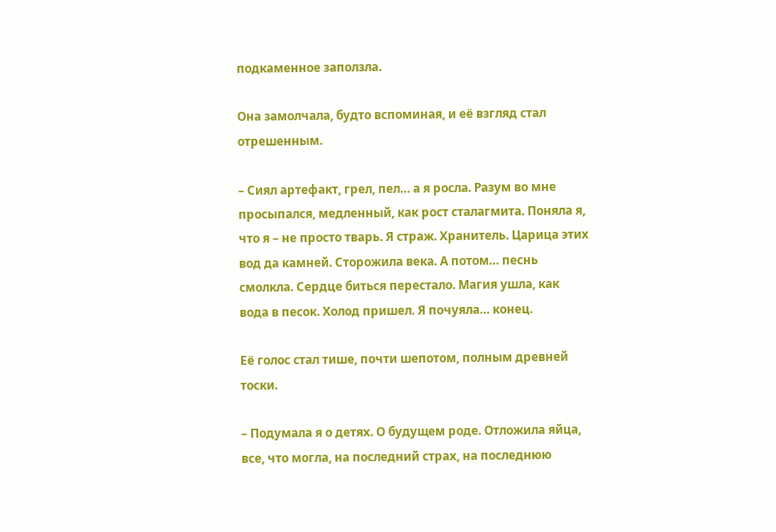подкаменное заползла.

Она замолчала, будто вспоминая, и её взгляд стал отрешенным.

– Сиял артефакт, грел, пел… а я росла. Разум во мне просыпался, медленный, как рост сталагмита. Поняла я, что я – не просто тварь. Я страж. Хранитель. Царица этих вод да камней. Сторожила века. А потом… песнь смолкла. Сердце биться перестало. Магия ушла, как вода в песок. Холод пришел. Я почуяла… конец.

Её голос стал тише, почти шепотом, полным древней тоски.

– Подумала я о детях. О будущем роде. Отложила яйца, все, что могла, на последний страх, на последнюю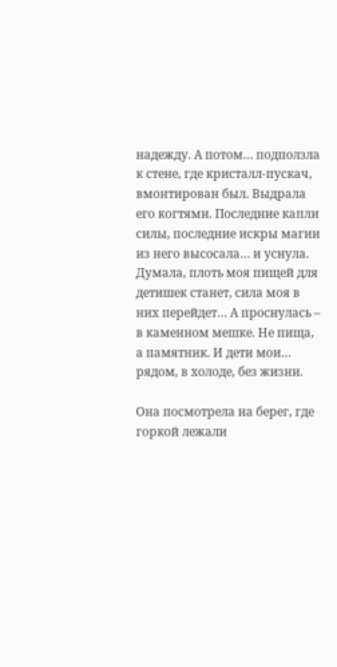надежду. А потом… подползла к стене, где кристалл-пускач, вмонтирован был. Выдрала его когтями. Последние капли силы, последние искры магии из него высосала… и уснула. Думала, плоть моя пищей для детишек станет, сила моя в них перейдет… А проснулась – в каменном мешке. Не пища, а памятник. И дети мои… рядом, в холоде, без жизни.

Она посмотрела на берег, где горкой лежали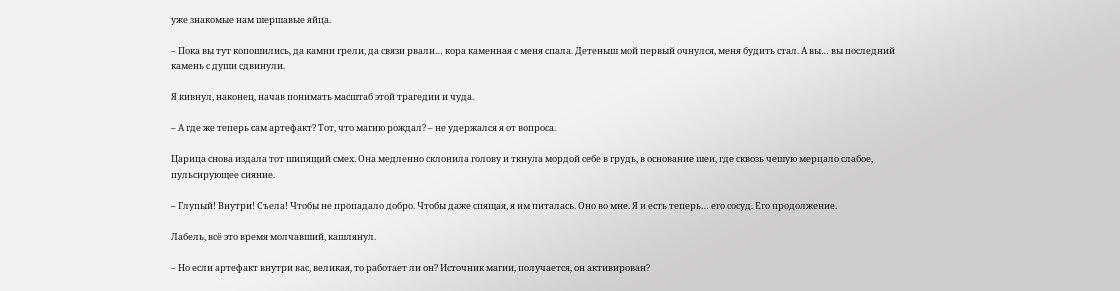уже знакомые нам шершавые яйца.

– Пока вы тут копошились, да камни грели, да связи рвали… кора каменная с меня спала. Детеныш мой первый очнулся, меня будить стал. А вы… вы последний камень с души сдвинули.

Я кивнул, наконец, начав понимать масштаб этой трагедии и чуда.

– А где же теперь сам артефакт? Тот, что магию рождал? – не удержался я от вопроса.

Царица снова издала тот шипящий смех. Она медленно склонила голову и ткнула мордой себе в грудь, в основание шеи, где сквозь чешую мерцало слабое, пульсирующее сияние.

– Глупый! Внутри! Съела! Чтобы не пропадало добро. Чтобы даже спящая, я им питалась. Оно во мне. Я и есть теперь… его сосуд. Его продолжение.

Лабель, всё это время молчавший, кашлянул.

– Но если артефакт внутри вас, великая, то работает ли он? Источник магии, получается, он активирован?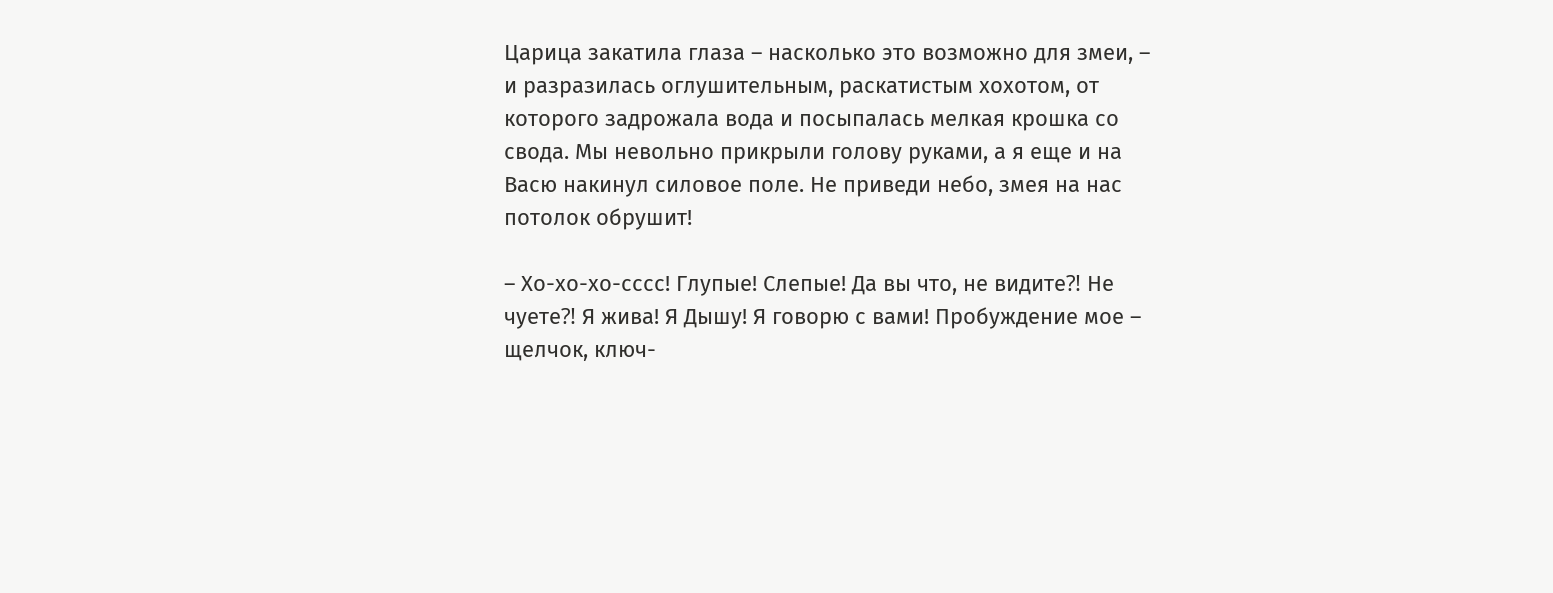Царица закатила глаза – насколько это возможно для змеи, – и разразилась оглушительным, раскатистым хохотом, от которого задрожала вода и посыпалась мелкая крошка со свода. Мы невольно прикрыли голову руками, а я еще и на Васю накинул силовое поле. Не приведи небо, змея на нас потолок обрушит!

– Хо-хо-хо-сссс! Глупые! Слепые! Да вы что, не видите⁈ Не чуете⁈ Я жива! Я Дышу! Я говорю с вами! Пробуждение мое – щелчок, ключ-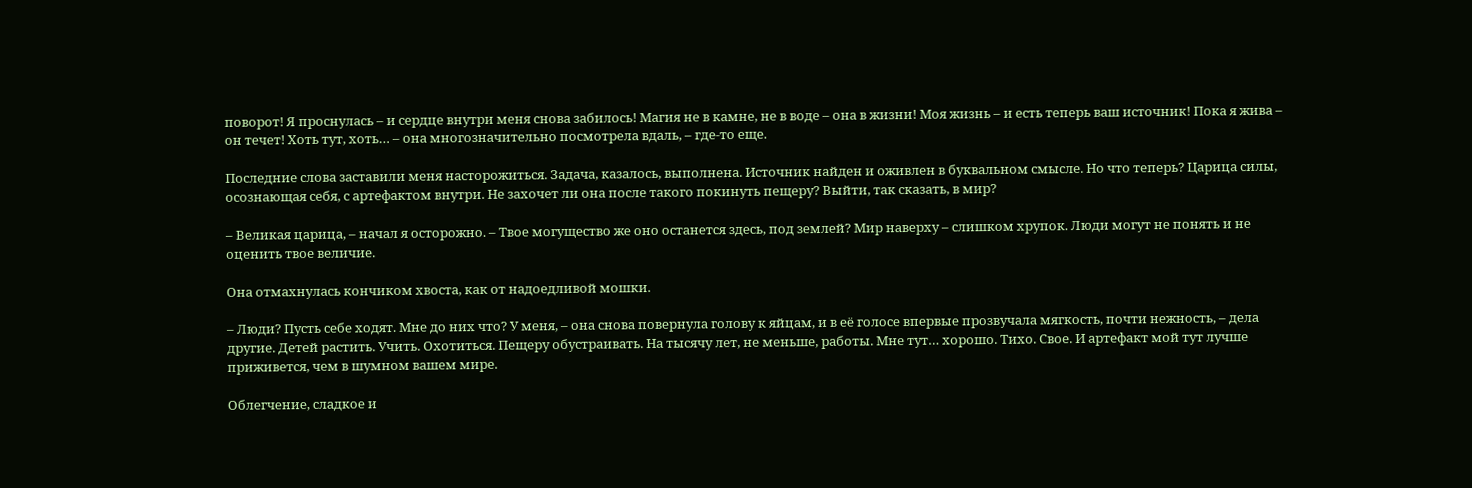поворот! Я проснулась – и сердце внутри меня снова забилось! Магия не в камне, не в воде – она в жизни! Моя жизнь – и есть теперь ваш источник! Пока я жива – он течет! Хоть тут, хоть… – она многозначительно посмотрела вдаль, – где-то еще.

Последние слова заставили меня насторожиться. Задача, казалось, выполнена. Источник найден и оживлен в буквальном смысле. Но что теперь? Царица силы, осознающая себя, с артефактом внутри. Не захочет ли она после такого покинуть пещеру? Выйти, так сказать, в мир?

– Великая царица, – начал я осторожно. – Твое могущество же оно останется здесь, под землей? Мир наверху – слишком хрупок. Люди могут не понять и не оценить твое величие.

Она отмахнулась кончиком хвоста, как от надоедливой мошки.

– Люди? Пусть себе ходят. Мне до них что? У меня, – она снова повернула голову к яйцам, и в её голосе впервые прозвучала мягкость, почти нежность, – дела другие. Детей растить. Учить. Охотиться. Пещеру обустраивать. На тысячу лет, не меньше, работы. Мне тут… хорошо. Тихо. Свое. И артефакт мой тут лучше приживется, чем в шумном вашем мире.

Облегчение, сладкое и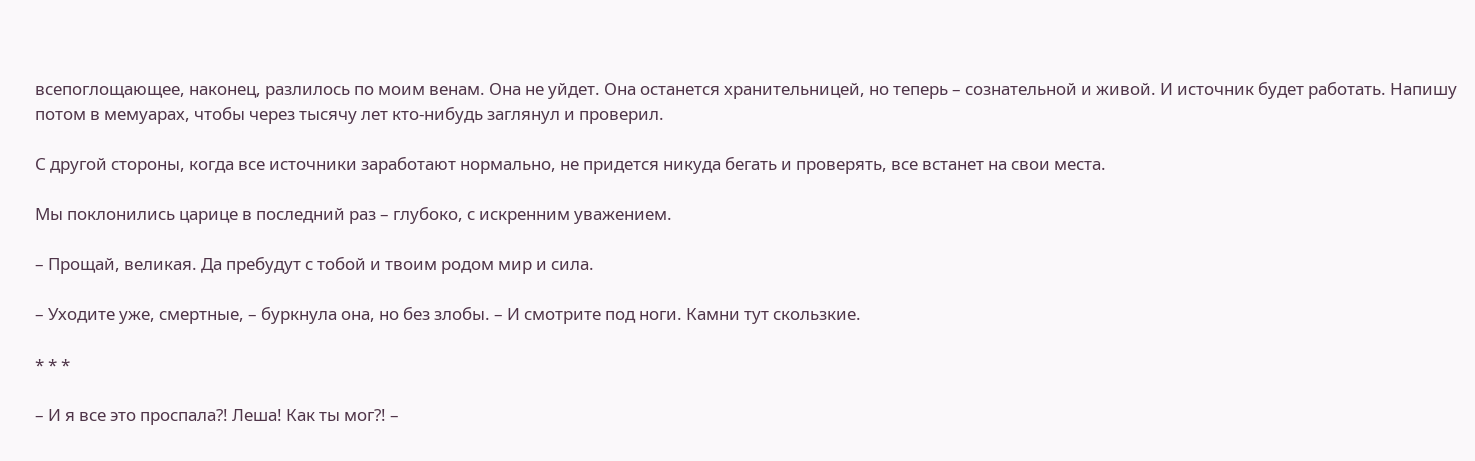всепоглощающее, наконец, разлилось по моим венам. Она не уйдет. Она останется хранительницей, но теперь – сознательной и живой. И источник будет работать. Напишу потом в мемуарах, чтобы через тысячу лет кто-нибудь заглянул и проверил.

С другой стороны, когда все источники заработают нормально, не придется никуда бегать и проверять, все встанет на свои места.

Мы поклонились царице в последний раз – глубоко, с искренним уважением.

– Прощай, великая. Да пребудут с тобой и твоим родом мир и сила.

– Уходите уже, смертные, – буркнула она, но без злобы. – И смотрите под ноги. Камни тут скользкие.

* * *

– И я все это проспала⁈ Леша! Как ты мог⁈ –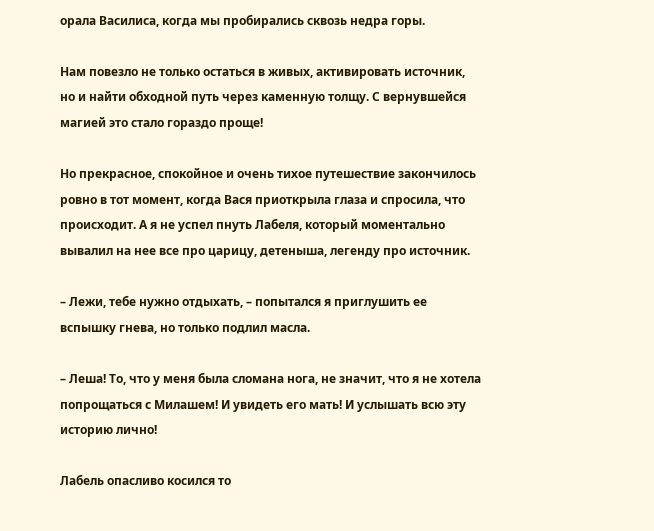орала Василиса, когда мы пробирались сквозь недра горы.

Нам повезло не только остаться в живых, активировать источник, но и найти обходной путь через каменную толщу. С вернувшейся магией это стало гораздо проще!

Но прекрасное, спокойное и очень тихое путешествие закончилось ровно в тот момент, когда Вася приоткрыла глаза и спросила, что происходит. А я не успел пнуть Лабеля, который моментально вывалил на нее все про царицу, детеныша, легенду про источник.

– Лежи, тебе нужно отдыхать, – попытался я приглушить ее вспышку гнева, но только подлил масла.

– Леша! То, что у меня была сломана нога, не значит, что я не хотела попрощаться с Милашем! И увидеть его мать! И услышать всю эту историю лично!

Лабель опасливо косился то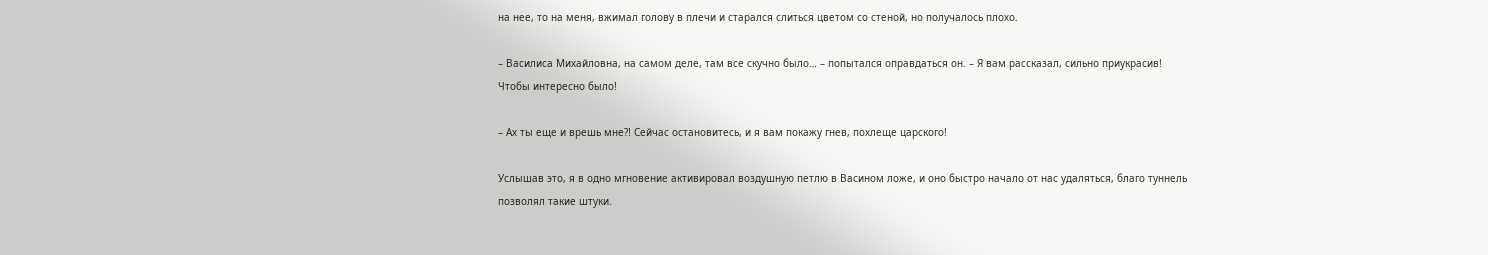на нее, то на меня, вжимал голову в плечи и старался слиться цветом со стеной, но получалось плохо.

– Василиса Михайловна, на самом деле, там все скучно было… – попытался оправдаться он. – Я вам рассказал, сильно приукрасив! Чтобы интересно было!

– Ах ты еще и врешь мне⁈ Сейчас остановитесь, и я вам покажу гнев, похлеще царского!

Услышав это, я в одно мгновение активировал воздушную петлю в Васином ложе, и оно быстро начало от нас удаляться, благо туннель позволял такие штуки.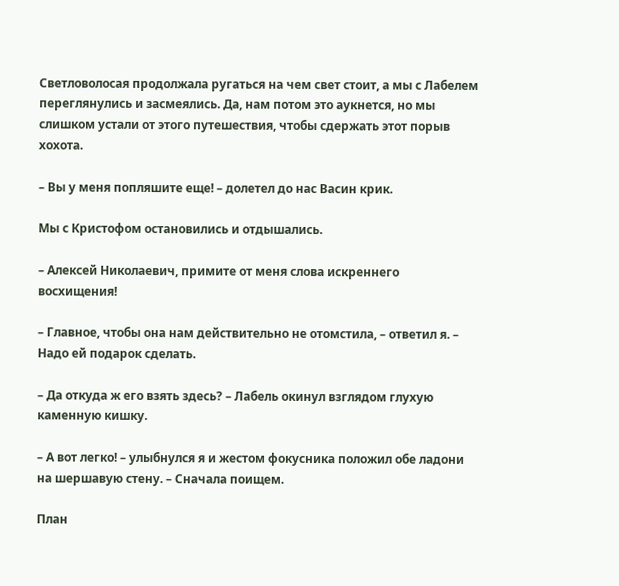Светловолосая продолжала ругаться на чем свет стоит, а мы с Лабелем переглянулись и засмеялись. Да, нам потом это аукнется, но мы слишком устали от этого путешествия, чтобы сдержать этот порыв хохота.

– Вы у меня попляшите еще! – долетел до нас Васин крик.

Мы с Кристофом остановились и отдышались.

– Алексей Николаевич, примите от меня слова искреннего восхищения!

– Главное, чтобы она нам действительно не отомстила, – ответил я. – Надо ей подарок сделать.

– Да откуда ж его взять здесь? – Лабель окинул взглядом глухую каменную кишку.

– А вот легко! – улыбнулся я и жестом фокусника положил обе ладони на шершавую стену. – Сначала поищем.

План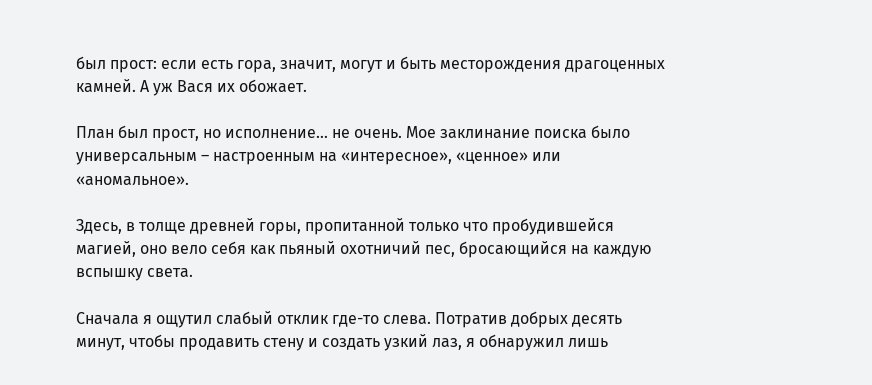был прост: если есть гора, значит, могут и быть месторождения драгоценных камней. А уж Вася их обожает.

План был прост, но исполнение… не очень. Мое заклинание поиска было универсальным – настроенным на «интересное», «ценное» или «аномальное».

Здесь, в толще древней горы, пропитанной только что пробудившейся магией, оно вело себя как пьяный охотничий пес, бросающийся на каждую вспышку света.

Сначала я ощутил слабый отклик где-то слева. Потратив добрых десять минут, чтобы продавить стену и создать узкий лаз, я обнаружил лишь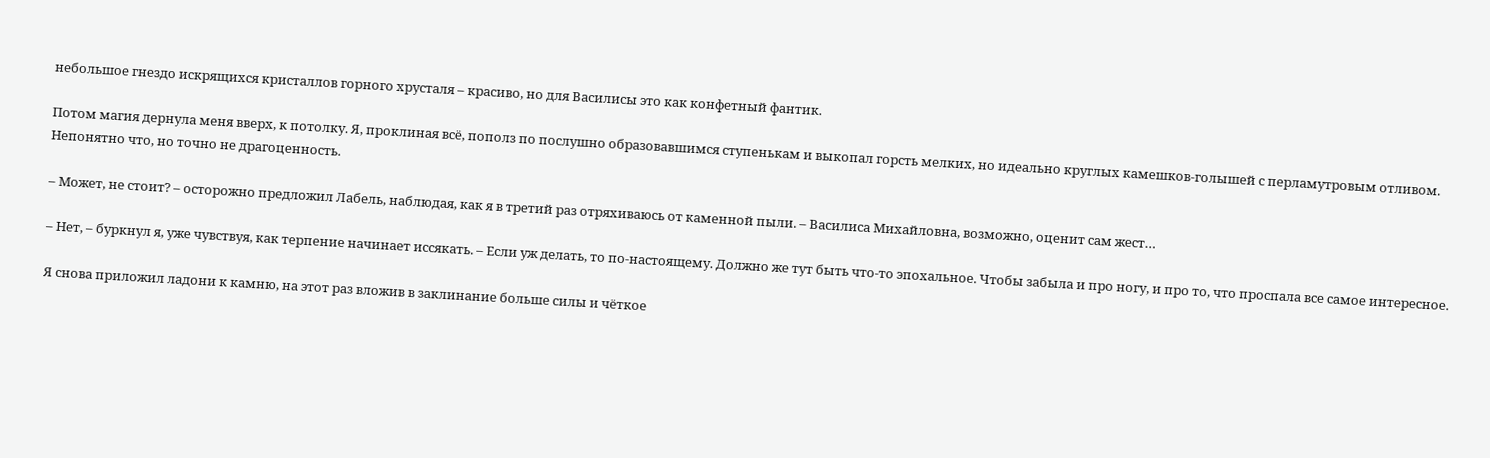небольшое гнездо искрящихся кристаллов горного хрусталя – красиво, но для Василисы это как конфетный фантик.

Потом магия дернула меня вверх, к потолку. Я, проклиная всё, пополз по послушно образовавшимся ступенькам и выкопал горсть мелких, но идеально круглых камешков-голышей с перламутровым отливом. Непонятно что, но точно не драгоценность.

– Может, не стоит? – осторожно предложил Лабель, наблюдая, как я в третий раз отряхиваюсь от каменной пыли. – Василиса Михайловна, возможно, оценит сам жест…

– Нет, – буркнул я, уже чувствуя, как терпение начинает иссякать. – Если уж делать, то по-настоящему. Должно же тут быть что-то эпохальное. Чтобы забыла и про ногу, и про то, что проспала все самое интересное.

Я снова приложил ладони к камню, на этот раз вложив в заклинание больше силы и чёткое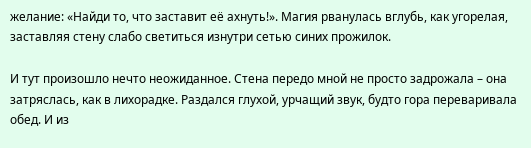желание: «Найди то, что заставит её ахнуть!». Магия рванулась вглубь, как угорелая, заставляя стену слабо светиться изнутри сетью синих прожилок.

И тут произошло нечто неожиданное. Стена передо мной не просто задрожала – она затряслась, как в лихорадке. Раздался глухой, урчащий звук, будто гора переваривала обед. И из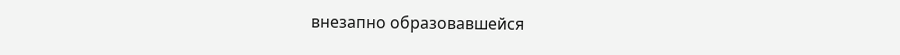внезапно образовавшейся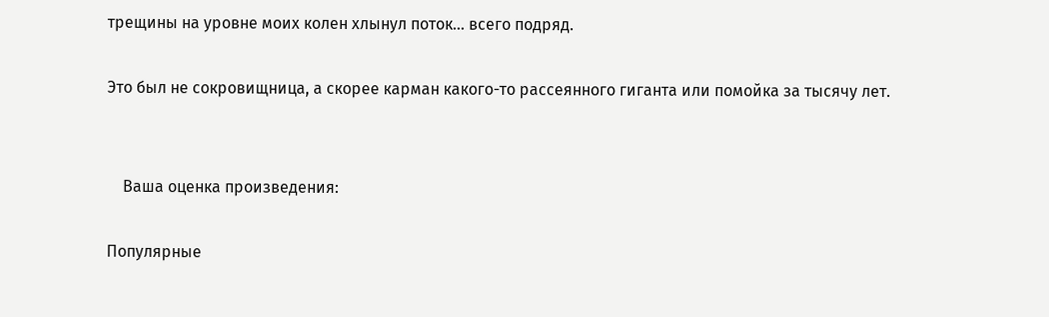трещины на уровне моих колен хлынул поток… всего подряд.

Это был не сокровищница, а скорее карман какого-то рассеянного гиганта или помойка за тысячу лет.


    Ваша оценка произведения:

Популярные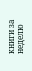книги за неделю